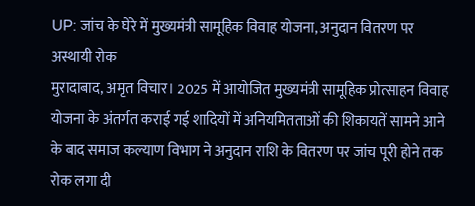UP: जांच के घेरे में मुख्यमंत्री सामूहिक विवाह योजना, अनुदान वितरण पर अस्थायी रोक
मुरादाबाद, अमृत विचार। 2025 में आयोजित मुख्यमंत्री सामूहिक प्रोत्साहन विवाह योजना के अंतर्गत कराई गई शादियों में अनियमितताओं की शिकायतें सामने आने के बाद समाज कल्याण विभाग ने अनुदान राशि के वितरण पर जांच पूरी होने तक रोक लगा दी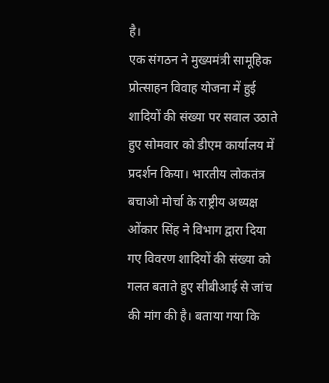है।
एक संगठन ने मुख्यमंत्री सामूहिक प्रोत्साहन विवाह योजना में हुई शादियों की संख्या पर सवाल उठाते हुए सोमवार को डीएम कार्यालय में प्रदर्शन किया। भारतीय लोकतंत्र बचाओ मोर्चा के राष्ट्रीय अध्यक्ष ओंकार सिंह ने विभाग द्वारा दिया गए विवरण शादियों की संख्या को गलत बताते हुए सीबीआई से जांच की मांग की है। बताया गया कि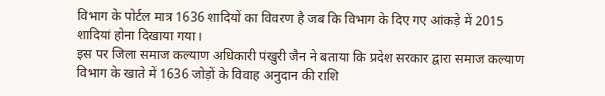विभाग के पोर्टल मात्र 1636 शादियों का विवरण है जब कि विभाग के दिए गए आंकड़े में 2015 शादियां होना दिखाया गया।
इस पर जिला समाज कल्याण अधिकारी पंखुरी जैन ने बताया कि प्रदेश सरकार द्वारा समाज कल्याण विभाग के खाते में 1636 जोड़ों के विवाह अनुदान की राशि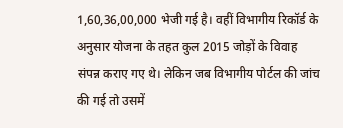1,60,36,00,000 भेजी गई है। वहीं विभागीय रिकॉर्ड के अनुसार योजना के तहत कुल 2015 जोड़ों के विवाह संपन्न कराए गए थे। लेकिन जब विभागीय पोर्टल की जांच की गई तो उसमें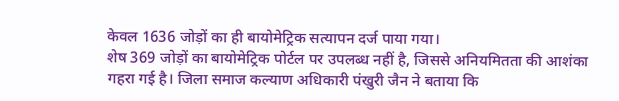केवल 1636 जोड़ों का ही बायोमेट्रिक सत्यापन दर्ज पाया गया।
शेष 369 जोड़ों का बायोमेट्रिक पोर्टल पर उपलब्ध नहीं है, जिससे अनियमितता की आशंका गहरा गई है। जिला समाज कल्याण अधिकारी पंखुरी जैन ने बताया कि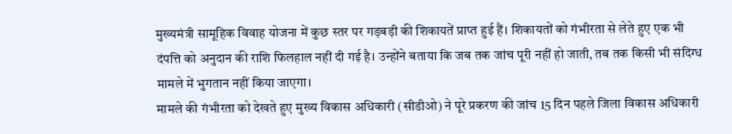मुख्यमंत्री सामूहिक विवाह योजना में कुछ स्तर पर गड़बड़ी की शिकायतें प्राप्त हुई हैं। शिकायतों को गंभीरता से लेते हुए एक भी दंपत्ति को अनुदान की राशि फिलहाल नहीं दी गई है। उन्होंने बताया कि जब तक जांच पूरी नहीं हो जाती, तब तक किसी भी संदिग्ध मामले में भुगतान नहीं किया जाएगा।
मामले की गंभीरता को देखते हुए मुख्य विकास अधिकारी (सीडीओ) ने पूरे प्रकरण की जांच 15 दिन पहले जिला विकास अधिकारी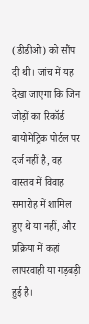(डीडीओ) को सौंप दी थी। जांच में यह देखा जाएगा कि जिन जोड़ों का रिकॉर्ड बायोमेट्रिक पोर्टल पर दर्ज नहीं है, वह वास्तव में विवाह समारोह में शामिल हुए थे या नहीं, और प्रक्रिया में कहां लापरवाही या गड़बड़ी हुई है।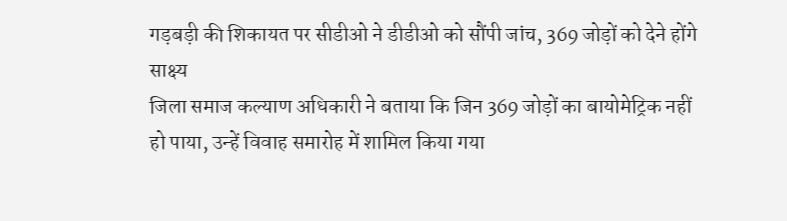गड़बड़ी की शिकायत पर सीडीओ ने डीडीओ को सौंपी जांच, 369 जोड़ों को देने होंगे साक्ष्य
जिला समाज कल्याण अधिकारी ने बताया कि जिन 369 जोड़ों का बायोमेट्रिक नहीं हो पाया, उन्हें विवाह समारोह में शामिल किया गया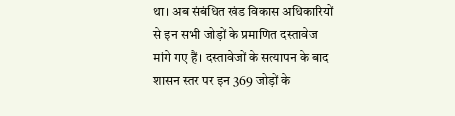था। अब संबंधित खंड विकास अधिकारियों से इन सभी जोड़ों के प्रमाणित दस्तावेज मांगे गए हैं। दस्तावेजों के सत्यापन के बाद शासन स्तर पर इन 369 जोड़ों के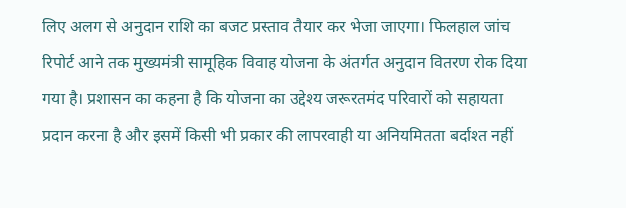लिए अलग से अनुदान राशि का बजट प्रस्ताव तैयार कर भेजा जाएगा। फिलहाल जांच रिपोर्ट आने तक मुख्यमंत्री सामूहिक विवाह योजना के अंतर्गत अनुदान वितरण रोक दिया गया है। प्रशासन का कहना है कि योजना का उद्देश्य जरूरतमंद परिवारों को सहायता प्रदान करना है और इसमें किसी भी प्रकार की लापरवाही या अनियमितता बर्दाश्त नहीं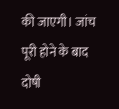की जाएगी। जांच पूरी होने के बाद दोषी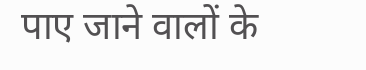पाए जाने वालों के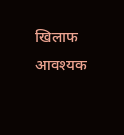खिलाफ आवश्यक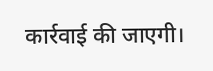कार्रवाई की जाएगी।